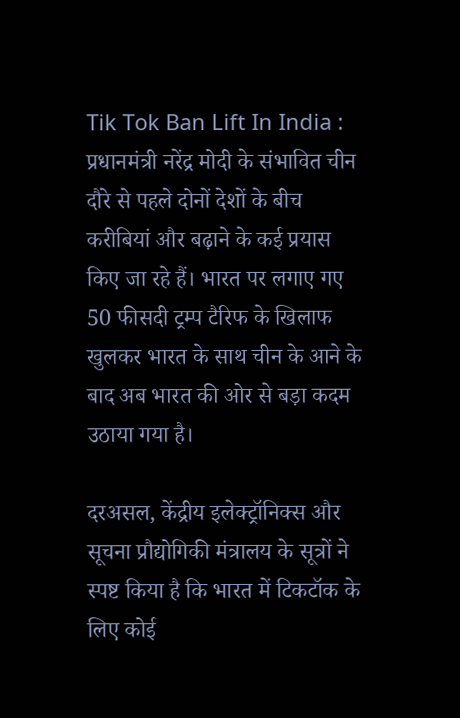Tik Tok Ban Lift In India : प्रधानमंत्री नरेंद्र मोदी के संभावित चीन दौरे से पहले दोनों देशों के बीच करीबियां और बढ़ाने के कई प्रयास किए जा रहे हैं। भारत पर लगाए गए 50 फीसदी ट्रम्प टैरिफ के खिलाफ खुलकर भारत के साथ चीन के आने के बाद अब भारत की ओर से बड़ा कदम उठाया गया है।

दरअसल, केंद्रीय इलेक्ट्रॉनिक्स और सूचना प्रौद्योगिकी मंत्रालय के सूत्रों ने स्पष्ट किया है कि भारत में टिकटॉक के लिए कोई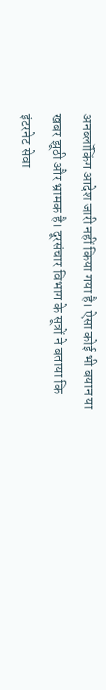अनब्लॉकिंग आदेश जारी नहीं किया गया है। ऐसा कोई भी बयान या खबर झूठी और भ्रामक है। दूरसंचार विभाग के सूत्रों ने बताया कि इंटरनेट सेवा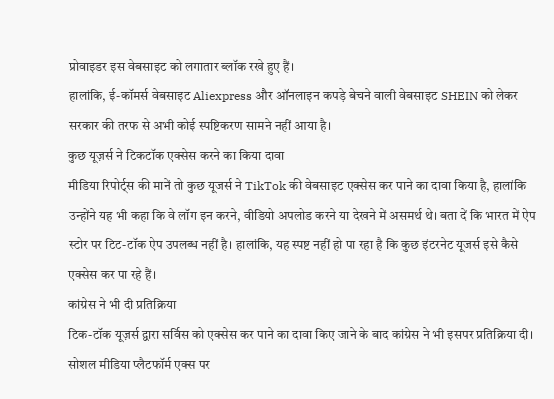प्रोवाइडर इस वेबसाइट को लगातार ब्लॉक रखे हुए हैं।
हालांकि, ई-कॉमर्स वेबसाइट Aliexpress और ऑनलाइन कपड़े बेचने वाली वेबसाइट SHEIN को लेकर सरकार की तरफ से अभी कोई स्पष्टिकरण सामने नहीं आया है।
कुछ यूज़र्स ने टिकटॉक एक्सेस करने का किया दावा
मीडिया रिपोर्ट्स की मानें तो कुछ यूजर्स ने TikTok की वेबसाइट एक्सेस कर पाने का दावा किया है, हालांकि उन्होंने यह भी कहा कि वे लॉग इन करने, वीडियो अपलोड करने या देखने में असमर्थ थे। बता दें कि भारत में ऐप स्टोर पर टिट-टॉक ऐप उपलब्ध नहीं है। हालांकि, यह स्पष्ट नहीं हो पा रहा है कि कुछ इंटरनेट यूजर्स इसे कैसे एक्सेस कर पा रहे हैं।
कांग्रेस ने भी दी प्रतिक्रिया
टिक-टॉक यूज़र्स द्वारा सर्विस को एक्सेस कर पाने का दावा किए जाने के बाद कांग्रेस ने भी इसपर प्रतिक्रिया दी। सोशल मीडिया प्लैटफॉर्म एक्स पर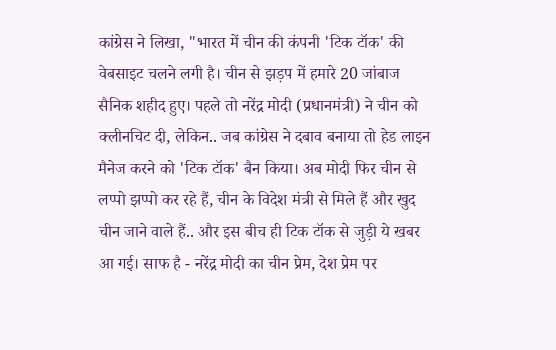कांग्रेस ने लिखा, "भारत में चीन की कंपनी 'टिक टॉक' की वेबसाइट चलने लगी है। चीन से झड़प में हमारे 20 जांबाज सैनिक शहीद हुए। पहले तो नरेंद्र मोदी (प्रधानमंत्री) ने चीन को क्लीनचिट दी, लेकिन.. जब कांग्रेस ने दबाव बनाया तो हेड लाइन मैनेज करने को 'टिक टॉक' बैन किया। अब मोदी फिर चीन से लप्पो झप्पो कर रहे हैं, चीन के विदेश मंत्री से मिले हैं और खुद चीन जाने वाले हैं.. और इस बीच ही टिक टॉक से जुड़ी ये खबर आ गई। साफ है - नरेंद्र मोदी का चीन प्रेम, देश प्रेम पर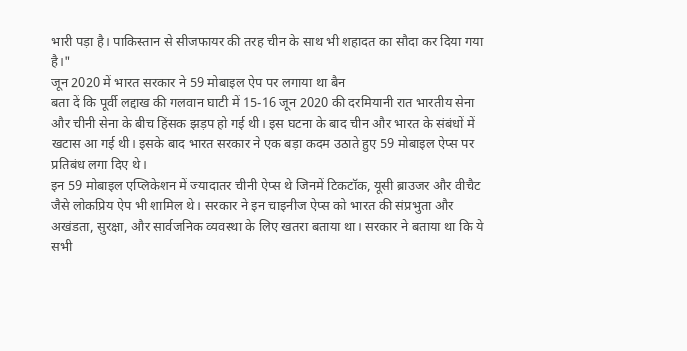भारी पड़ा है। पाकिस्तान से सीजफायर की तरह चीन के साथ भी शहादत का सौदा कर दिया गया है।"
जून 2020 में भारत सरकार ने 59 मोबाइल ऐप पर लगाया था बैन
बता दें कि पूर्वी लद्दाख की गलवान घाटी में 15-16 जून 2020 की दरमियानी रात भारतीय सेना और चीनी सेना के बीच हिंसक झड़प हो गई थी। इस घटना के बाद चीन और भारत के संबंधों में खटास आ गई थी। इसके बाद भारत सरकार ने एक बड़ा कदम उठाते हुए 59 मोबाइल ऐप्स पर प्रतिबंध लगा दिए थे।
इन 59 मोबाइल एप्लिकेशन में ज्यादातर चीनी ऐप्स थे जिनमें टिकटॉक, यूसी ब्राउजर और वीचैट जैसे लोकप्रिय ऐप भी शामिल थे। सरकार ने इन चाइनीज ऐप्स को भारत की संप्रभुता और अखंडता, सुरक्षा, और सार्वजनिक व्यवस्था के लिए खतरा बताया था। सरकार ने बताया था कि ये सभी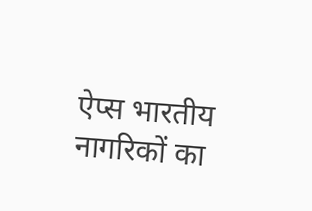ऐप्स भारतीय नागरिकों का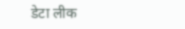डेटा लीक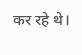कर रहे थे।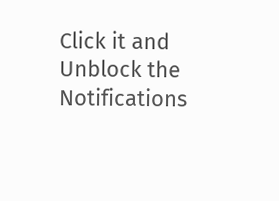Click it and Unblock the Notifications